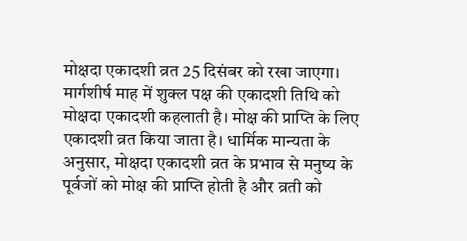मोक्षदा एकादशी व्रत 25 दिसंबर को रखा जाएगा। मार्गशीर्ष माह में शुक्ल पक्ष की एकादशी तिथि को मोक्षदा एकादशी कहलाती है। मोक्ष की प्राप्ति के लिए एकादशी व्रत किया जाता है। धार्मिक मान्यता के अनुसार, मोक्षदा एकादशी व्रत के प्रभाव से मनुष्य के पूर्वजों को मोक्ष की प्राप्ति होती है और व्रती को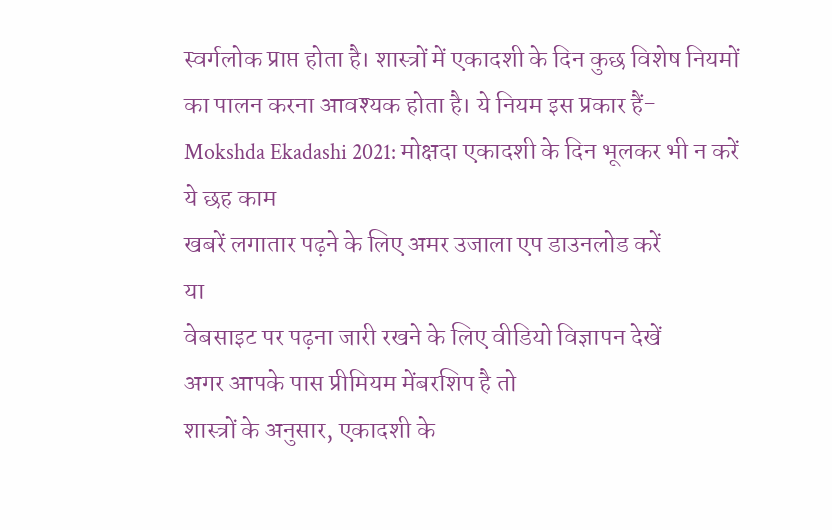स्वर्गलोक प्राप्त होता है। शास्त्रों में एकादशी के दिन कुछ विशेष नियमों का पालन करना आवश्यक होता है। ये नियम इस प्रकार हैं-
Mokshda Ekadashi 2021: मोक्षदा एकादशी के दिन भूलकर भी न करें ये छह काम
खबरें लगातार पढ़ने के लिए अमर उजाला एप डाउनलोड करें
या
वेबसाइट पर पढ़ना जारी रखने के लिए वीडियो विज्ञापन देखें
अगर आपके पास प्रीमियम मेंबरशिप है तो
शास्त्रों के अनुसार, एकादशी के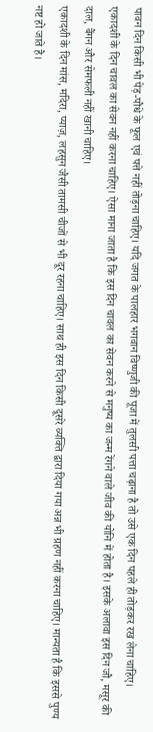पावन दिन किसी भी पेड़-पौधे के फूल एवं पत्ते नहीं तोड़ना चाहिए। यदि जगत के पालहार भगवान विष्णुजी की पूजा में तुलसी पत्ता चढ़ाना है तो उसे एक दिन पहले ही तोड़कर रख लेना चाहिए।
एकादशी के दिन चावल का सेवन नहीं करना चाहिए। ऐसा माना जाता है कि इस दिन चावल का सेवन करने से मनुष्य का जन्म रेंगने वाले जीव की योनि में होता है। इसके अलावा इस दिन जौ, मसूर की दाल, बैंगन और सेमफली नहीं खानी चाहिए।
एकादशी के दिन मांस, मदिरा, प्याज़, लहसुन जैसी तामसी चीजों से भी दूर रहना चाहिए। साथ ही इस दिन किसी दूसरे व्यक्ति द्वारा दिया गया अन्न भी ग्रहण नहीं करना चाहिए। मान्यता है कि इससे पुण्य नष्ट हो जाते है।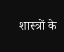शास्त्रों के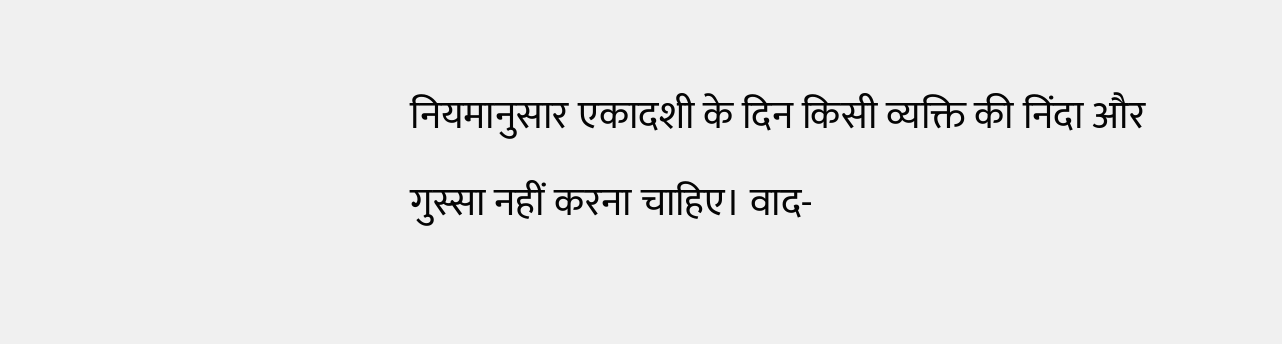नियमानुसार एकादशी के दिन किसी व्यक्ति की निंदा और गुस्सा नहीं करना चाहिए। वाद-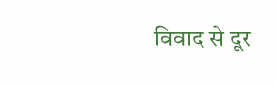विवाद से दूर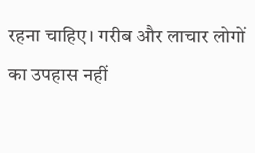रहना चाहिए। गरीब और लाचार लोगों का उपहास नहीं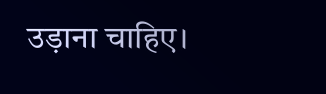उड़ाना चाहिए।